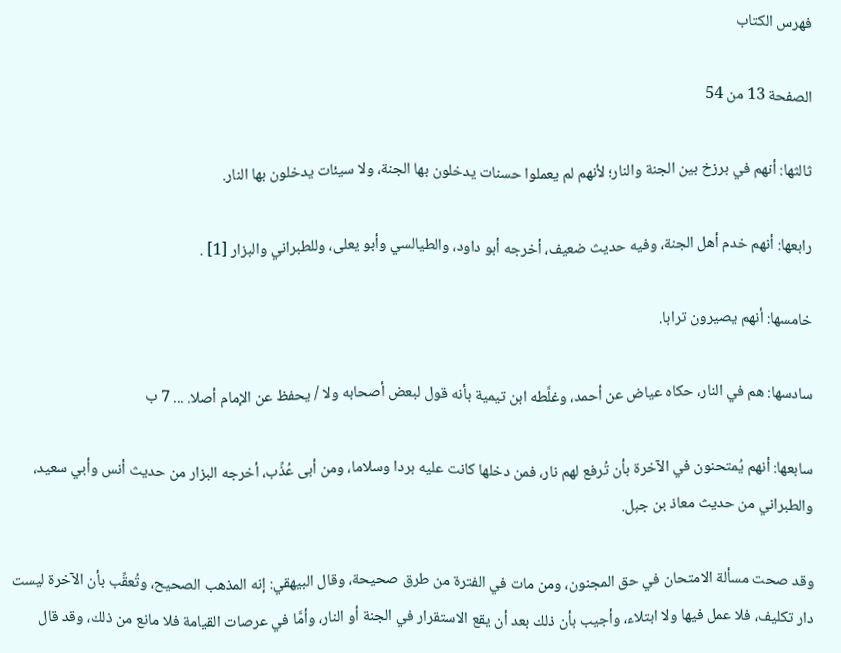فهرس الكتاب

الصفحة 13 من 54

ثالثها: أنهم في برزخ بين الجنة والنار؛ لأنهم لم يعملوا حسنات يدخلون بها الجنة، ولا سيئات يدخلون بها النار.

رابعها: أنهم خدم أهل الجنة، وفيه حديث ضعيف، أخرجه أبو داود، والطيالسي وأبو يعلى، وللطبراني والبزار [1] .

خامسها: أنهم يصيرون ترابا.

سادسها: هم في النار، حكاه عياض عن أحمد، وغلَّطه ابن تيمية بأنه قول لبعض أصحابه ولا / يحفظ عن الإمام أصلا. ... 7 ب

سابعها: أنهم يُمتحنون في الآخرة بأن تُرفع لهم نار، فمن دخلها كانت عليه بردا وسلاما، ومن أبى عُذِّب، أخرجه البزار من حديث أنس وأبي سعيد، والطبراني من حديث معاذ بن جبل.

وقد صحت مسألة الامتحان في حق المجنون، ومن مات في الفترة من طرق صحيحة، وقال البيهقي: إنه المذهب الصحيح، وتُعقِّب بأن الآخرة ليست دار تكليف، فلا عمل فيها ولا ابتلاء، وأجيب بأن ذلك بعد أن يقع الاستقرار في الجنة أو النار، وأمَّا في عرصات القيامة فلا مانع من ذلك، وقد قال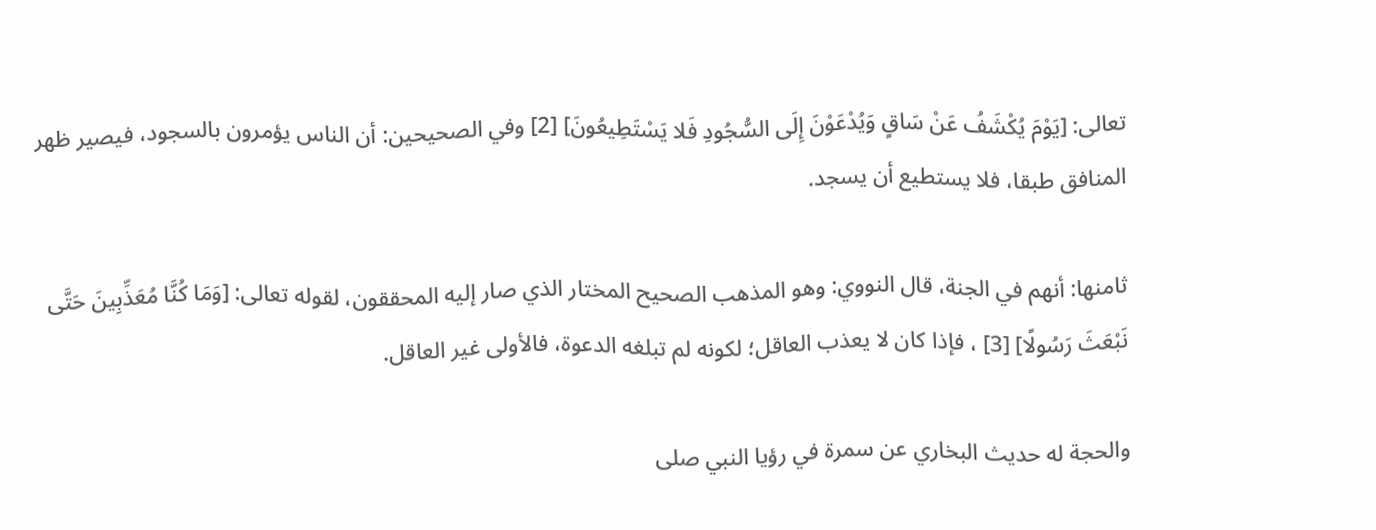تعالى: [يَوْمَ يُكْشَفُ عَنْ سَاقٍ وَيُدْعَوْنَ إِلَى السُّجُودِ فَلا يَسْتَطِيعُونَ] [2] وفي الصحيحين: أن الناس يؤمرون بالسجود، فيصير ظهر المنافق طبقا، فلا يستطيع أن يسجد.

ثامنها: أنهم في الجنة، قال النووي: وهو المذهب الصحيح المختار الذي صار إليه المحققون، لقوله تعالى: [وَمَا كُنَّا مُعَذِّبِينَ حَتَّى نَبْعَثَ رَسُولًا] [3] ، فإذا كان لا يعذب العاقل؛ لكونه لم تبلغه الدعوة، فالأولى غير العاقل.

والحجة له حديث البخاري عن سمرة في رؤيا النبي صلى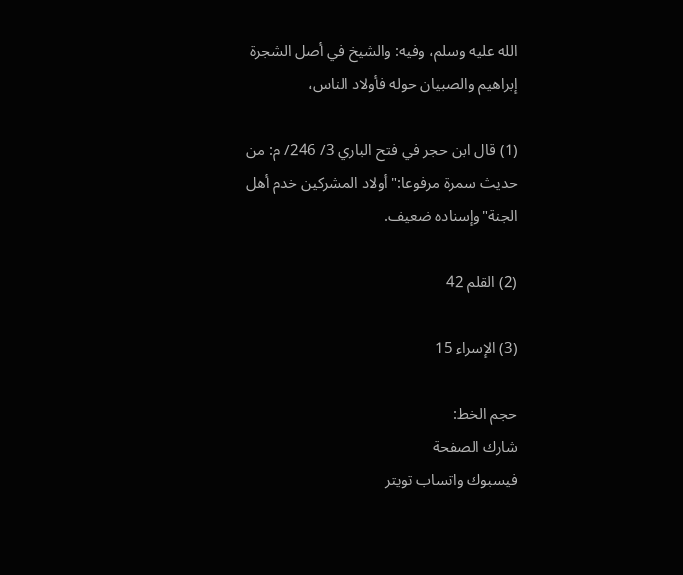الله عليه وسلم، وفيه: والشيخ في أصل الشجرة إبراهيم والصبيان حوله فأولاد الناس،

(1) قال ابن حجر في فتح الباري 3/ 246/ م: من حديث سمرة مرفوعا:"أولاد المشركين خدم أهل الجنة"وإسناده ضعيف.

(2) القلم 42

(3) الإسراء 15

حجم الخط:
شارك الصفحة
فيسبوك واتساب تويتر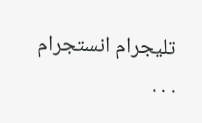تليجرام انستجرام
. . .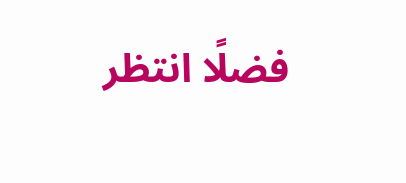فضلًا انتظر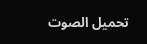تحميل الصوت